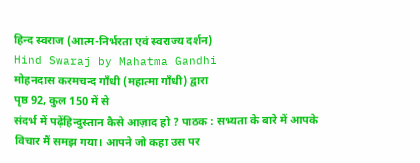हिन्द स्वराज (आत्म-निर्भरता एवं स्वराज्य दर्शन)
Hind Swaraj by Mahatma Gandhi
मोहनदास करमचन्द गाँधी (महात्मा गाँधी) द्वारा
पृष्ठ 92, कुल 150 में से
संदर्भ में पढ़ेंहिन्दुस्तान कैसे आज़ाद हो ? पाठक : सभ्यता के बारे में आपके विचार मैं समझ गया। आपने जो कहा उस पर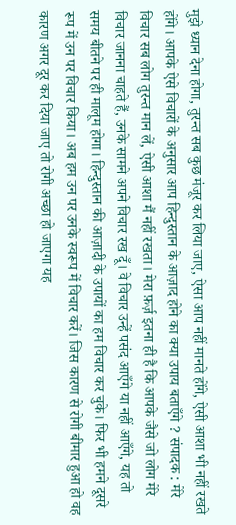मुझे ध्यान देना होगा, तुरन्त सब कुछ मंजूर कर लिया जाए, ऐसा आप नहीं मानते होंगे, ऐसी आशा भी नहीं रखते होंगे। आपके ऐसे विचारों के अनुसार आप हिन्दुस्तान के आज़ाद होने का क्या उपाय बताएँगे ? संपादक : मेरे विचार सब लोग तुरन्त मान लें, ऐसी आशा मैं नहीं रखता। मेरा फ़र्ज़ इतना ही है कि आपके जैसे जो लोग मेरे विचार जानना चाहते हैं, उनके सामने अपने विचार रख दूँ। वे विचार उन्हें पसंद आएँगे या नहीं आएँगे, यह तो समय बीतने पर ही मालूम होगा। हिन्दुस्तान की आज़ादी के उपायों का हम विचार कर चुके। फिर भी हमने दूसरे रूप में उन पर विचार किया। अब हम उन पर उनके स्वरूप में विचार करें। जिस कारण से रोगी बीमार हुआ हो वह कारण अगर दूर कर दिया जाए तो रोगी अच्छा हो जाएगा यह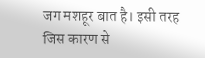जग मशहूर बात है। इसी तरह जिस कारण से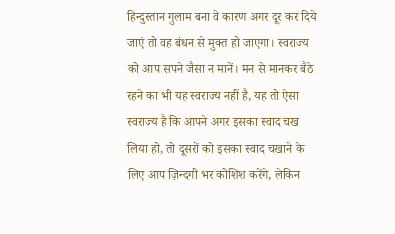हिन्दुस्तान गुलाम बना वे कारण अगर दूर कर दिये जाएं तो वह बंधन से मुक्त हो जाएगा। स्वराज्य को आप सपने जैसा न मानें। मन से मानकर बैठे रहने का भी यह स्वराज्य नहीं है, यह तो ऐसा स्वराज्य है कि आपने अगर इसका स्वाद चख लिया हो, तो दूसरों को इसका स्वाद चखाने के लिए आप ज़िन्दगी भर कोशिश करेंगे, लेकिन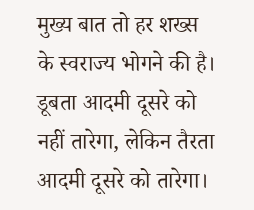मुख्य बात तो हर शख्स के स्वराज्य भोगने की है। डूबता आदमी दूसरे को नहीं तारेगा, लेकिन तैरता आदमी दूसरे को तारेगा।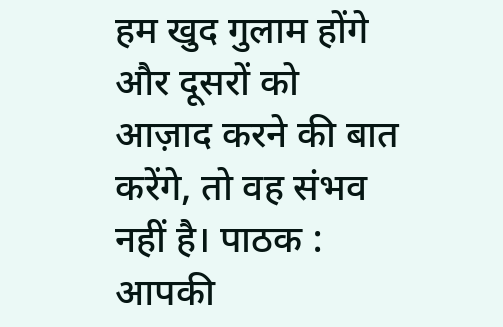हम खुद गुलाम होंगे और दूसरों को आज़ाद करने की बात करेंगे, तो वह संभव नहीं है। पाठक : आपकी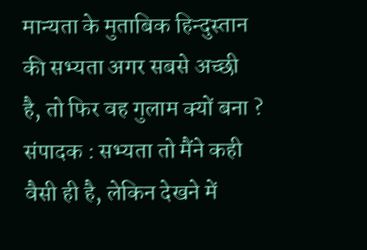मान्यता के मुताबिक हिन्दुस्तान की सभ्यता अगर सबसे अच्छी है, तो फिर वह गुलाम क्यों बना ? संपादक : सभ्यता तो मैंने कही वैसी ही है, लेकिन देखने में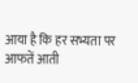आया है कि हर सभ्यता पर आफतें आती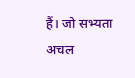हैं। जो सभ्यता अचल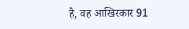है, वह आखिरकार 91